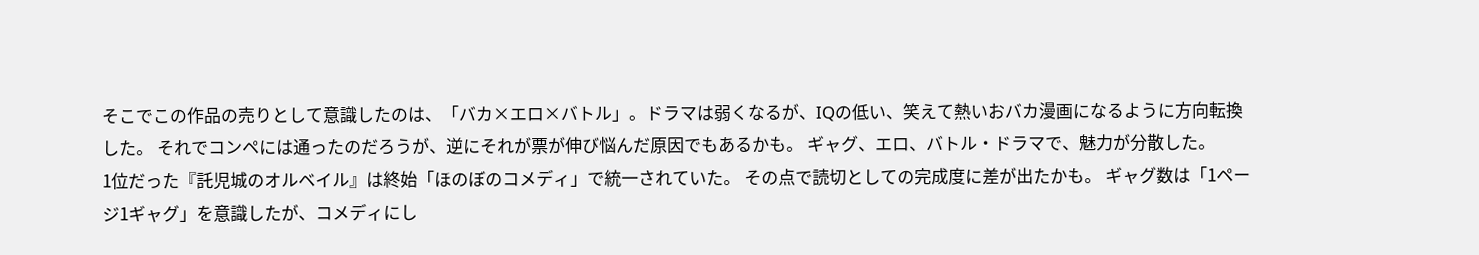そこでこの作品の売りとして意識したのは、「バカ×エロ×バトル」。ドラマは弱くなるが、IQの低い、笑えて熱いおバカ漫画になるように方向転換した。 それでコンペには通ったのだろうが、逆にそれが票が伸び悩んだ原因でもあるかも。 ギャグ、エロ、バトル・ドラマで、魅力が分散した。
1位だった『託児城のオルベイル』は終始「ほのぼのコメディ」で統一されていた。 その点で読切としての完成度に差が出たかも。 ギャグ数は「1ページ1ギャグ」を意識したが、コメディにし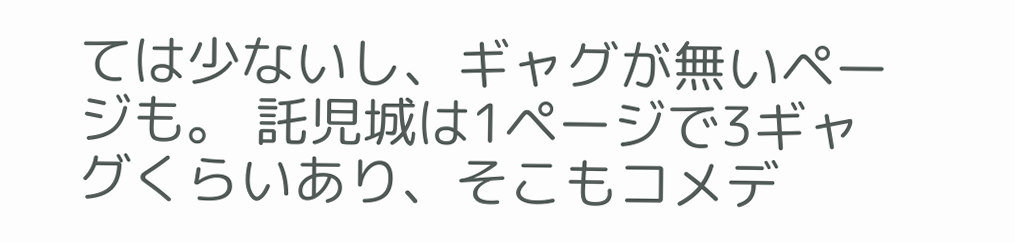ては少ないし、ギャグが無いページも。 託児城は1ページで3ギャグくらいあり、そこもコメデ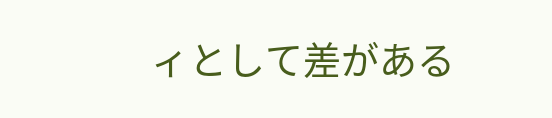ィとして差がある